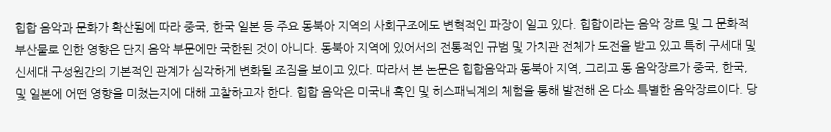힙합 음악과 문화가 확산됨에 따라 중국, 한국 일본 등 주요 동북아 지역의 사회구조에도 변혁적인 파장이 일고 있다. 힙합이라는 음악 장르 및 그 문화적 부산물로 인한 영향은 단지 음악 부문에만 국한된 것이 아니다. 동북아 지역에 있어서의 전통적인 규범 및 가치관 전체가 도전을 받고 있고 특히 구세대 및 신세대 구성원간의 기본적인 관계가 심각하게 변화될 조짐을 보이고 있다. 따라서 본 논문은 힙합음악과 동북아 지역, 그리고 동 음악장르가 중국, 한국, 및 일본에 어떤 영향을 미쳤는지에 대해 고찰하고자 한다. 힙합 음악은 미국내 흑인 및 히스패닉계의 체험을 통해 발전해 온 다소 특별한 음악장르이다. 당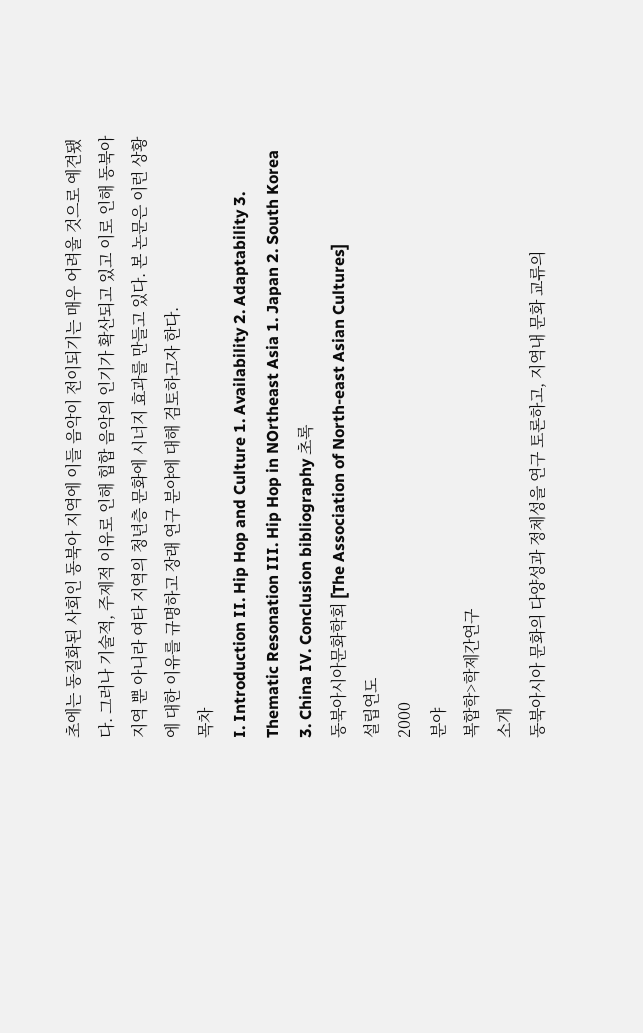초에는 동질화된 사회인 동북아 지역에 이들 음악이 전이되기는 매우 어려울 것으로 예견됐다. 그러나 기술적, 주제적 이유로 인해 힙합 음악의 인기가 확산되고 있고 이로 인해 동북아 지역 뿐 아니라 여타 지역의 청년층 문화에 시너지 효과를 만들고 있다. 본 논문은 이런 상황에 대한 이유를 규명하고 장래 연구 분야에 대해 검토하고자 한다.
목차
I. Introduction II. Hip Hop and Culture 1. Availability 2. Adaptability 3. Thematic Resonation III. Hip Hop in NOrtheast Asia 1. Japan 2. South Korea 3. China IV. Conclusion bibliography 초록
동북아시아문화학회 [The Association of North-east Asian Cultures]
설립연도
2000
분야
복합학>학제간연구
소개
동북아시아 문화의 다양성과 정체성을 연구 토론하고, 지역내 문화 교류의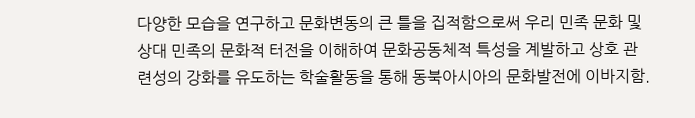다양한 모습을 연구하고 문화변동의 큰 틀을 집적함으로써 우리 민족 문화 및 상대 민족의 문화적 터전을 이해하여 문화공동체적 특성을 계발하고 상호 관련성의 강화를 유도하는 학술활동을 통해 동북아시아의 문화발전에 이바지함.